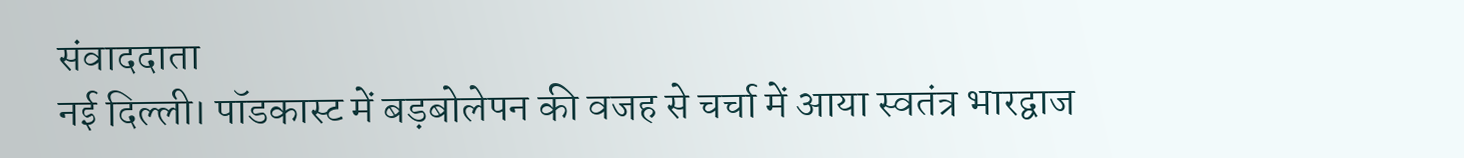संवाददाता
नई दिल्ली। पॉडकास्ट में बड़बोलेपन की वजह से चर्चा में आया स्वतंत्र भारद्वाज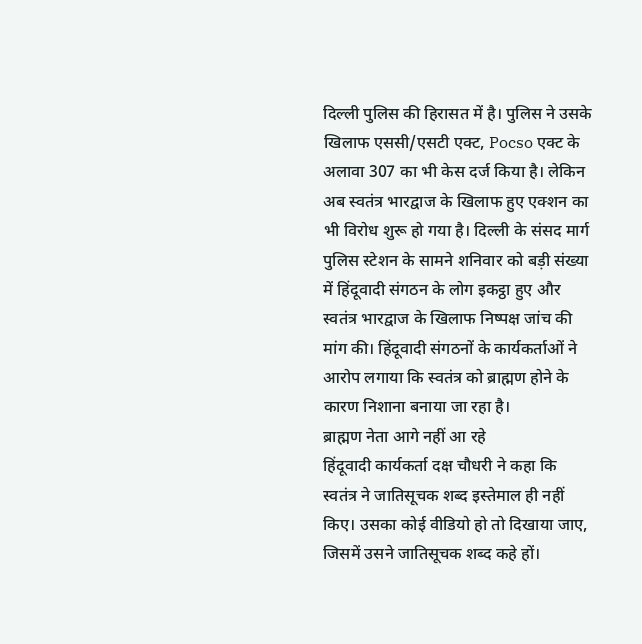दिल्ली पुलिस की हिरासत में है। पुलिस ने उसके खिलाफ एससी/एसटी एक्ट, Pocso एक्ट के अलावा 307 का भी केस दर्ज किया है। लेकिन अब स्वतंत्र भारद्वाज के खिलाफ हुए एक्शन का भी विरोध शुरू हो गया है। दिल्ली के संसद मार्ग पुलिस स्टेशन के सामने शनिवार को बड़ी संख्या में हिंदूवादी संगठन के लोग इकट्ठा हुए और स्वतंत्र भारद्वाज के खिलाफ निष्पक्ष जांच की मांग की। हिंदूवादी संगठनों के कार्यकर्ताओं ने आरोप लगाया कि स्वतंत्र को ब्राह्मण होने के कारण निशाना बनाया जा रहा है।
ब्राह्मण नेता आगे नहीं आ रहे
हिंदूवादी कार्यकर्ता दक्ष चौधरी ने कहा कि स्वतंत्र ने जातिसूचक शब्द इस्तेमाल ही नहीं किए। उसका कोई वीडियो हो तो दिखाया जाए, जिसमें उसने जातिसूचक शब्द कहे हों।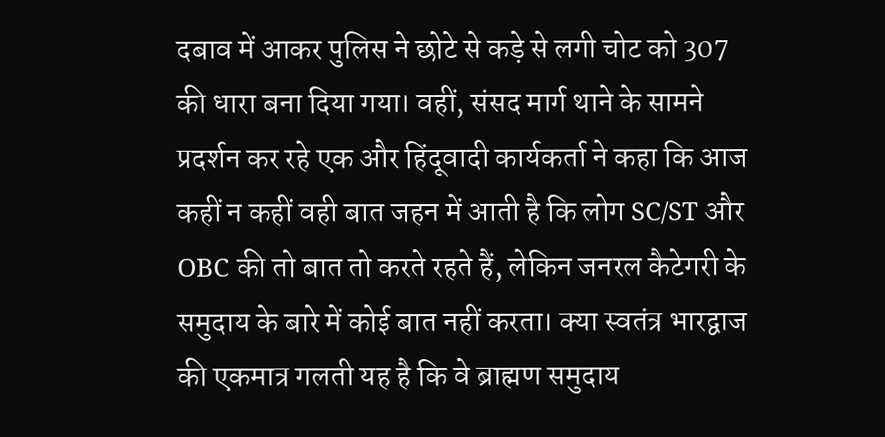दबाव में आकर पुलिस ने छोटे से कड़े से लगी चोट को 307 की धारा बना दिया गया। वहीं, संसद मार्ग थाने के सामने प्रदर्शन कर रहे एक और हिंदूवादी कार्यकर्ता ने कहा कि आज कहीं न कहीं वही बात जहन में आती है कि लोग SC/ST और OBC की तो बात तो करते रहते हैं, लेकिन जनरल कैटेगरी के समुदाय के बारे में कोई बात नहीं करता। क्या स्वतंत्र भारद्वाज की एकमात्र गलती यह है कि वे ब्राह्मण समुदाय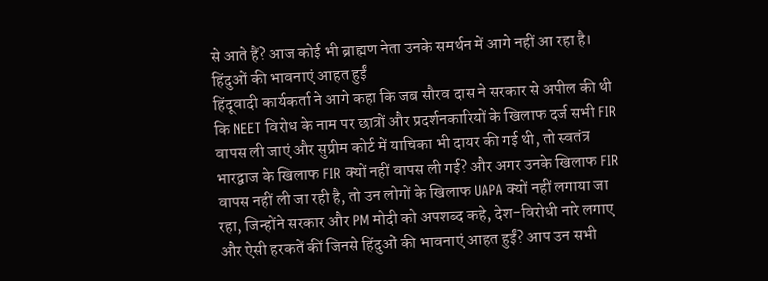से आते हैं? आज कोई भी ब्राह्मण नेता उनके समर्थन में आगे नहीं आ रहा है।
हिंदुओं की भावनाएं आहत हुईं
हिंदूवादी कार्यकर्ता ने आगे कहा कि जब सौरव दास ने सरकार से अपील की थी कि NEET विरोध के नाम पर छात्रों और प्रदर्शनकारियों के खिलाफ दर्ज सभी FIR वापस ली जाएं और सुप्रीम कोर्ट में याचिका भी दायर की गई थी, तो स्वतंत्र भारद्वाज के खिलाफ FIR क्यों नहीं वापस ली गई? और अगर उनके खिलाफ FIR वापस नहीं ली जा रही है, तो उन लोगों के खिलाफ UAPA क्यों नहीं लगाया जा रहा, जिन्होंने सरकार और PM मोदी को अपशब्द कहे, देश-विरोधी नारे लगाए और ऐसी हरकतें कीं जिनसे हिंदुओं की भावनाएं आहत हुईं? आप उन सभी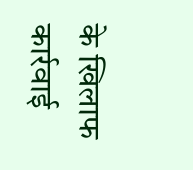के खिलाफ कार्रवाई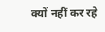क्यों नहीं कर रहे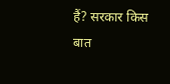हैं? सरकार किस बात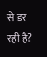से डर रही है?